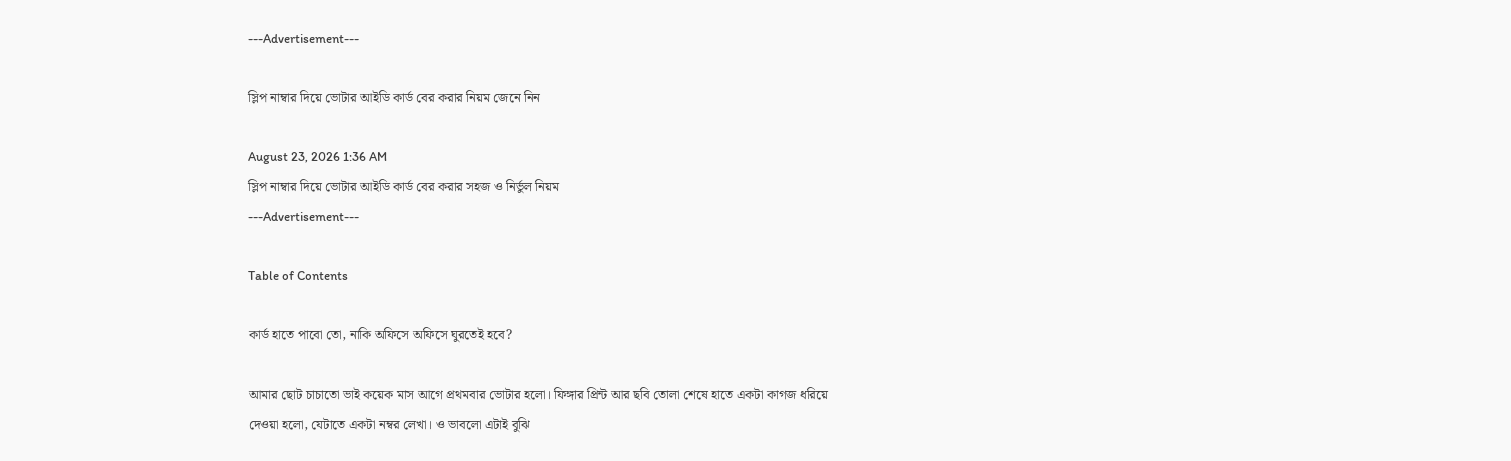---Advertisement---

স্লিপ নাম্বার দিয়ে ভোটার আইডি কার্ড বের করার নিয়ম জেনে নিন

August 23, 2026 1:36 AM
স্লিপ নাম্বার দিয়ে ভোটার আইডি কার্ড বের করার সহজ ও নির্ভুল নিয়ম
---Advertisement---

Table of Contents

কার্ড হাতে পাবো তো, নাকি অফিসে অফিসে ঘুরতেই হবে?

আমার ছোট চাচাতো ভাই কয়েক মাস আগে প্রথমবার ভোটার হলো। ফিঙ্গার প্রিন্ট আর ছবি তোলা শেষে হাতে একটা কাগজ ধরিয়ে দেওয়া হলো, যেটাতে একটা নম্বর লেখা। ও ভাবলো এটাই বুঝি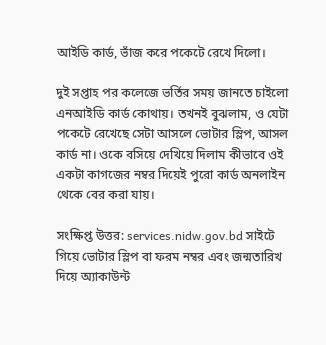আইডি কার্ড, ভাঁজ করে পকেটে রেখে দিলো।

দুই সপ্তাহ পর কলেজে ভর্তির সময় জানতে চাইলো এনআইডি কার্ড কোথায়। তখনই বুঝলাম, ও যেটা পকেটে রেখেছে সেটা আসলে ভোটার স্লিপ, আসল কার্ড না। ওকে বসিয়ে দেখিয়ে দিলাম কীভাবে ওই একটা কাগজের নম্বর দিয়েই পুরো কার্ড অনলাইন থেকে বের করা যায়।

সংক্ষিপ্ত উত্তর: services.nidw.gov.bd সাইটে গিয়ে ভোটার স্লিপ বা ফরম নম্বর এবং জন্মতারিখ দিয়ে অ্যাকাউন্ট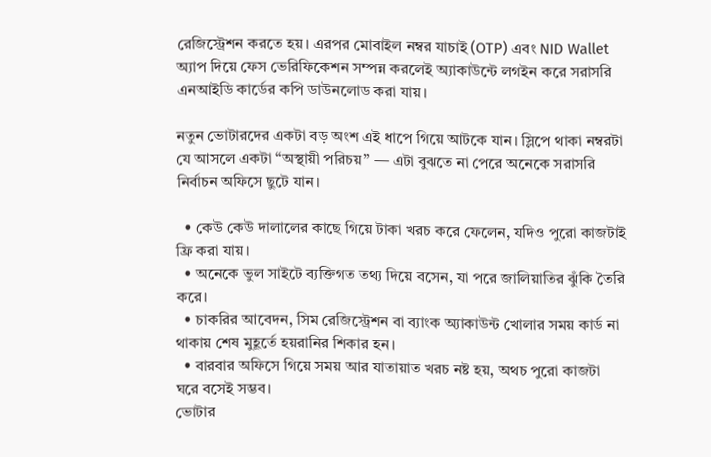রেজিস্ট্রেশন করতে হয়। এরপর মোবাইল নম্বর যাচাই (OTP) এবং NID Wallet অ্যাপ দিয়ে ফেস ভেরিফিকেশন সম্পন্ন করলেই অ্যাকাউন্টে লগইন করে সরাসরি এনআইডি কার্ডের কপি ডাউনলোড করা যায়।

নতুন ভোটারদের একটা বড় অংশ এই ধাপে গিয়ে আটকে যান। স্লিপে থাকা নম্বরটা যে আসলে একটা “অস্থায়ী পরিচয়” — এটা বুঝতে না পেরে অনেকে সরাসরি নির্বাচন অফিসে ছুটে যান।

  • কেউ কেউ দালালের কাছে গিয়ে টাকা খরচ করে ফেলেন, যদিও পুরো কাজটাই ফ্রি করা যায়।
  • অনেকে ভুল সাইটে ব্যক্তিগত তথ্য দিয়ে বসেন, যা পরে জালিয়াতির ঝুঁকি তৈরি করে।
  • চাকরির আবেদন, সিম রেজিস্ট্রেশন বা ব্যাংক অ্যাকাউন্ট খোলার সময় কার্ড না থাকায় শেষ মুহূর্তে হয়রানির শিকার হন।
  • বারবার অফিসে গিয়ে সময় আর যাতায়াত খরচ নষ্ট হয়, অথচ পুরো কাজটা ঘরে বসেই সম্ভব।
ভোটার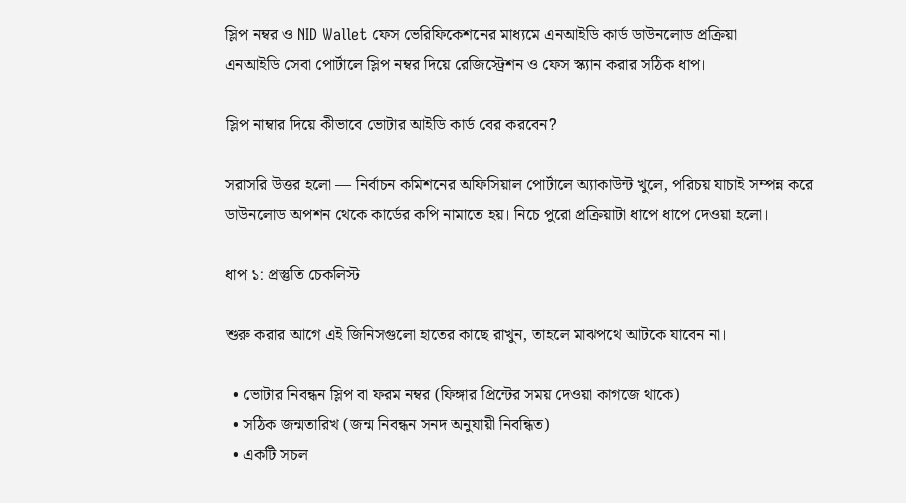স্লিপ নম্বর ও NID Wallet ফেস ভেরিফিকেশনের মাধ্যমে এনআইডি কার্ড ডাউনলোড প্রক্রিয়া
এনআইডি সেবা পোর্টালে স্লিপ নম্বর দিয়ে রেজিস্ট্রেশন ও ফেস স্ক্যান করার সঠিক ধাপ।

স্লিপ নাম্বার দিয়ে কীভাবে ভোটার আইডি কার্ড বের করবেন?

সরাসরি উত্তর হলো — নির্বাচন কমিশনের অফিসিয়াল পোর্টালে অ্যাকাউন্ট খুলে, পরিচয় যাচাই সম্পন্ন করে ডাউনলোড অপশন থেকে কার্ডের কপি নামাতে হয়। নিচে পুরো প্রক্রিয়াটা ধাপে ধাপে দেওয়া হলো।

ধাপ ১: প্রস্তুতি চেকলিস্ট

শুরু করার আগে এই জিনিসগুলো হাতের কাছে রাখুন, তাহলে মাঝপথে আটকে যাবেন না।

  • ভোটার নিবন্ধন স্লিপ বা ফরম নম্বর (ফিঙ্গার প্রিন্টের সময় দেওয়া কাগজে থাকে)
  • সঠিক জন্মতারিখ (জন্ম নিবন্ধন সনদ অনুযায়ী নিবন্ধিত)
  • একটি সচল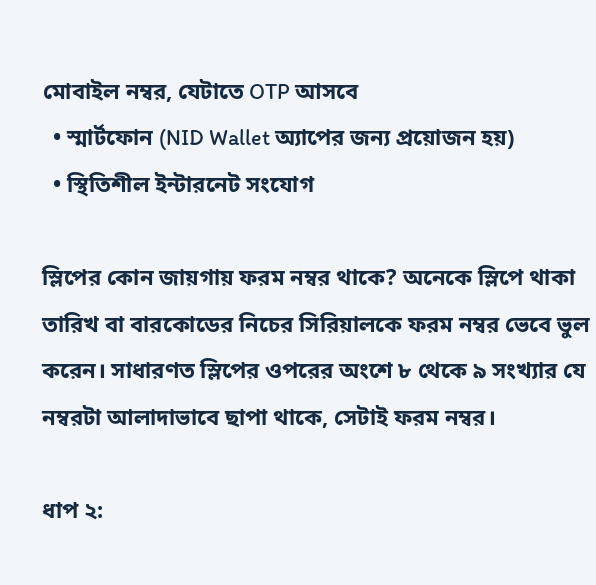মোবাইল নম্বর, যেটাতে OTP আসবে
  • স্মার্টফোন (NID Wallet অ্যাপের জন্য প্রয়োজন হয়)
  • স্থিতিশীল ইন্টারনেট সংযোগ

স্লিপের কোন জায়গায় ফরম নম্বর থাকে? অনেকে স্লিপে থাকা তারিখ বা বারকোডের নিচের সিরিয়ালকে ফরম নম্বর ভেবে ভুল করেন। সাধারণত স্লিপের ওপরের অংশে ৮ থেকে ৯ সংখ্যার যে নম্বরটা আলাদাভাবে ছাপা থাকে, সেটাই ফরম নম্বর।

ধাপ ২: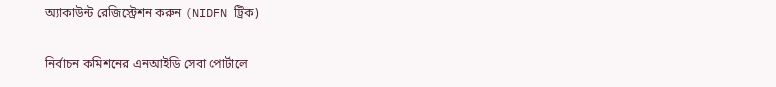অ্যাকাউন্ট রেজিস্ট্রেশন করুন (NIDFN ট্রিক)

নির্বাচন কমিশনের এনআইডি সেবা পোর্টালে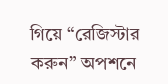গিয়ে “রেজিস্টার করুন” অপশনে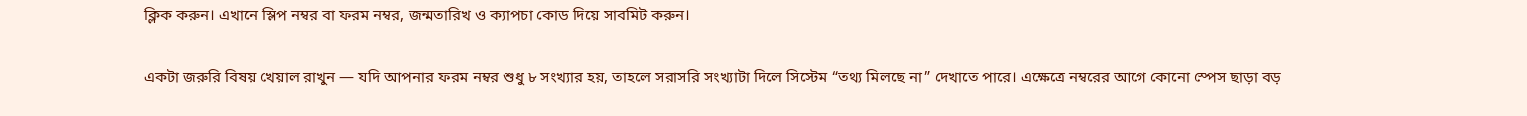ক্লিক করুন। এখানে স্লিপ নম্বর বা ফরম নম্বর, জন্মতারিখ ও ক্যাপচা কোড দিয়ে সাবমিট করুন।

একটা জরুরি বিষয় খেয়াল রাখুন — যদি আপনার ফরম নম্বর শুধু ৮ সংখ্যার হয়, তাহলে সরাসরি সংখ্যাটা দিলে সিস্টেম “তথ্য মিলছে না” দেখাতে পারে। এক্ষেত্রে নম্বরের আগে কোনো স্পেস ছাড়া বড়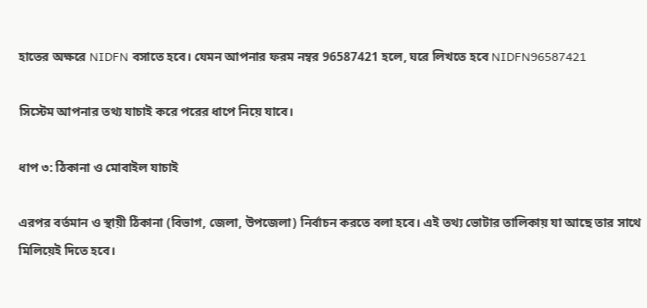হাতের অক্ষরে NIDFN বসাতে হবে। যেমন আপনার ফরম নম্বর 96587421 হলে, ঘরে লিখতে হবে NIDFN96587421

সিস্টেম আপনার তথ্য যাচাই করে পরের ধাপে নিয়ে যাবে।

ধাপ ৩: ঠিকানা ও মোবাইল যাচাই

এরপর বর্তমান ও স্থায়ী ঠিকানা (বিভাগ, জেলা, উপজেলা) নির্বাচন করতে বলা হবে। এই তথ্য ভোটার তালিকায় যা আছে তার সাথে মিলিয়েই দিতে হবে।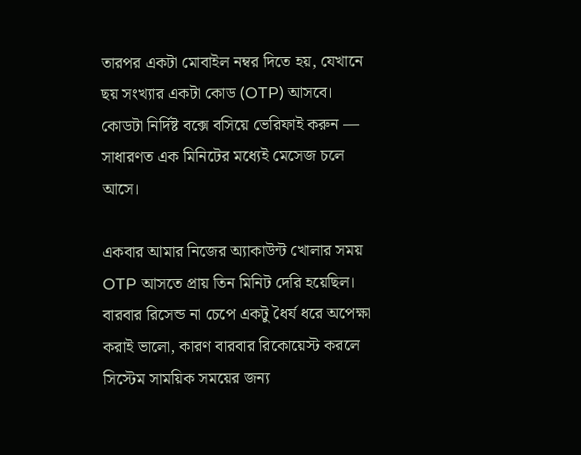তারপর একটা মোবাইল নম্বর দিতে হয়, যেখানে ছয় সংখ্যার একটা কোড (OTP) আসবে। কোডটা নির্দিষ্ট বক্সে বসিয়ে ভেরিফাই করুন — সাধারণত এক মিনিটের মধ্যেই মেসেজ চলে আসে।

একবার আমার নিজের অ্যাকাউন্ট খোলার সময় OTP আসতে প্রায় তিন মিনিট দেরি হয়েছিল। বারবার রিসেন্ড না চেপে একটু ধৈর্য ধরে অপেক্ষা করাই ভালো, কারণ বারবার রিকোয়েস্ট করলে সিস্টেম সাময়িক সময়ের জন্য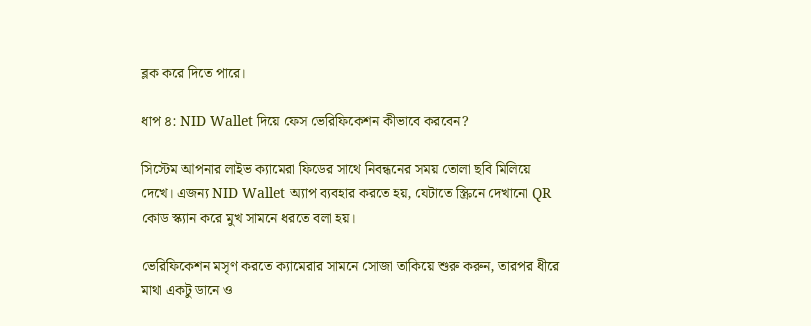ব্লক করে দিতে পারে।

ধাপ ৪: NID Wallet দিয়ে ফেস ভেরিফিকেশন কীভাবে করবেন?

সিস্টেম আপনার লাইভ ক্যামেরা ফিডের সাথে নিবন্ধনের সময় তোলা ছবি মিলিয়ে দেখে। এজন্য NID Wallet অ্যাপ ব্যবহার করতে হয়, যেটাতে স্ক্রিনে দেখানো QR কোড স্ক্যান করে মুখ সামনে ধরতে বলা হয়।

ভেরিফিকেশন মসৃণ করতে ক্যামেরার সামনে সোজা তাকিয়ে শুরু করুন, তারপর ধীরে মাথা একটু ডানে ও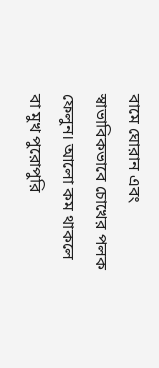বামে ঘোরান এবং স্বাভাবিকভাবে চোখের পলক ফেলুন। আলো কম থাকলে বা মুখ পুরোপুরি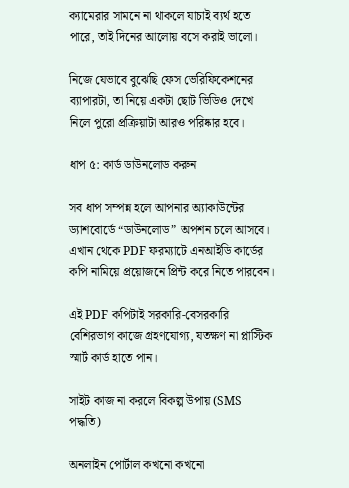ক্যামেরার সামনে না থাকলে যাচাই ব্যর্থ হতে পারে, তাই দিনের আলোয় বসে করাই ভালো।

নিজে যেভাবে বুঝেছি ফেস ভেরিফিকেশনের ব্যাপারটা, তা নিয়ে একটা ছোট ভিডিও দেখে নিলে পুরো প্রক্রিয়াটা আরও পরিষ্কার হবে।

ধাপ ৫: কার্ড ডাউনলোড করুন

সব ধাপ সম্পন্ন হলে আপনার অ্যাকাউন্টের ড্যাশবোর্ডে “ডাউনলোড” অপশন চলে আসবে। এখান থেকে PDF ফরম্যাটে এনআইডি কার্ডের কপি নামিয়ে প্রয়োজনে প্রিন্ট করে নিতে পারবেন।

এই PDF কপিটাই সরকারি-বেসরকারি বেশিরভাগ কাজে গ্রহণযোগ্য, যতক্ষণ না প্লাস্টিক স্মার্ট কার্ড হাতে পান।

সাইট কাজ না করলে বিকল্প উপায় (SMS পদ্ধতি)

অনলাইন পোর্টাল কখনো কখনো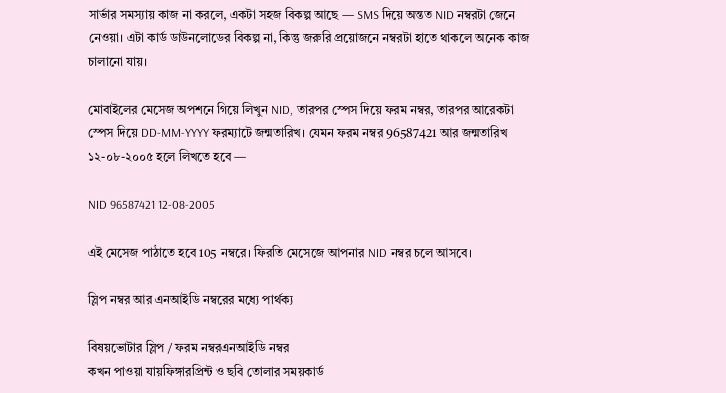সার্ভার সমস্যায় কাজ না করলে, একটা সহজ বিকল্প আছে — SMS দিয়ে অন্তত NID নম্বরটা জেনে নেওয়া। এটা কার্ড ডাউনলোডের বিকল্প না, কিন্তু জরুরি প্রয়োজনে নম্বরটা হাতে থাকলে অনেক কাজ চালানো যায়।

মোবাইলের মেসেজ অপশনে গিয়ে লিখুন NID, তারপর স্পেস দিয়ে ফরম নম্বর, তারপর আরেকটা স্পেস দিয়ে DD-MM-YYYY ফরম্যাটে জন্মতারিখ। যেমন ফরম নম্বর 96587421 আর জন্মতারিখ ১২-০৮-২০০৫ হলে লিখতে হবে —

NID 96587421 12-08-2005

এই মেসেজ পাঠাতে হবে 105 নম্বরে। ফিরতি মেসেজে আপনার NID নম্বর চলে আসবে।

স্লিপ নম্বর আর এনআইডি নম্বরের মধ্যে পার্থক্য

বিষয়ভোটার স্লিপ / ফরম নম্বরএনআইডি নম্বর
কখন পাওয়া যায়ফিঙ্গারপ্রিন্ট ও ছবি তোলার সময়কার্ড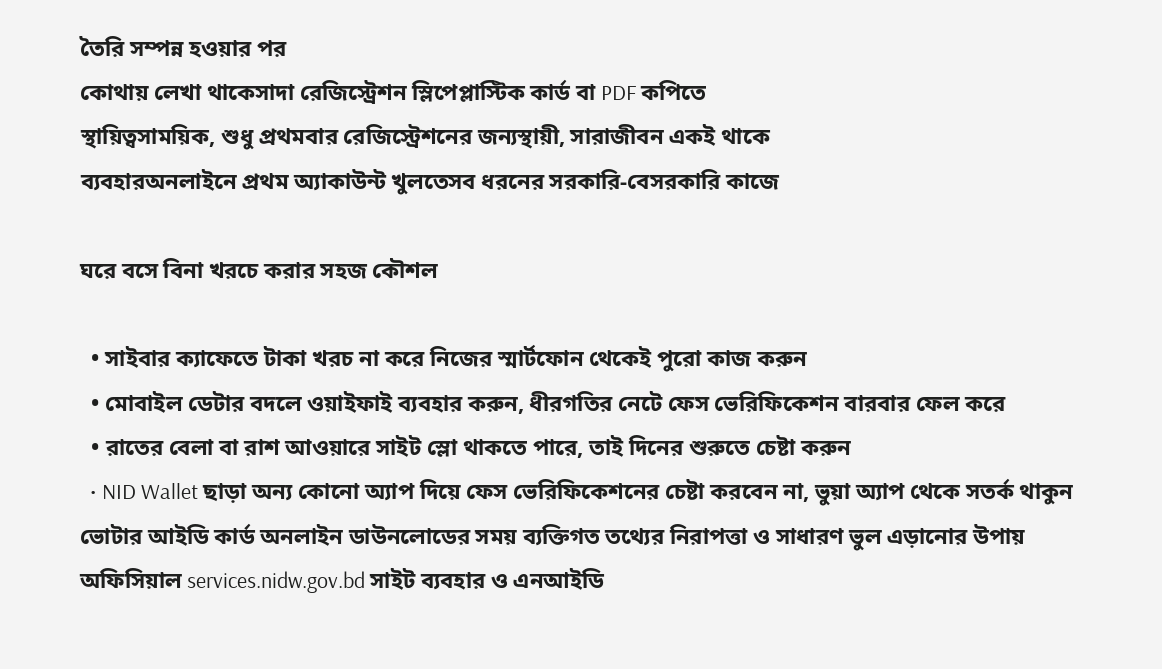তৈরি সম্পন্ন হওয়ার পর
কোথায় লেখা থাকেসাদা রেজিস্ট্রেশন স্লিপেপ্লাস্টিক কার্ড বা PDF কপিতে
স্থায়িত্বসাময়িক, শুধু প্রথমবার রেজিস্ট্রেশনের জন্যস্থায়ী, সারাজীবন একই থাকে
ব্যবহারঅনলাইনে প্রথম অ্যাকাউন্ট খুলতেসব ধরনের সরকারি-বেসরকারি কাজে

ঘরে বসে বিনা খরচে করার সহজ কৌশল

  • সাইবার ক্যাফেতে টাকা খরচ না করে নিজের স্মার্টফোন থেকেই পুরো কাজ করুন
  • মোবাইল ডেটার বদলে ওয়াইফাই ব্যবহার করুন, ধীরগতির নেটে ফেস ভেরিফিকেশন বারবার ফেল করে
  • রাতের বেলা বা রাশ আওয়ারে সাইট স্লো থাকতে পারে, তাই দিনের শুরুতে চেষ্টা করুন
  • NID Wallet ছাড়া অন্য কোনো অ্যাপ দিয়ে ফেস ভেরিফিকেশনের চেষ্টা করবেন না, ভুয়া অ্যাপ থেকে সতর্ক থাকুন
ভোটার আইডি কার্ড অনলাইন ডাউনলোডের সময় ব্যক্তিগত তথ্যের নিরাপত্তা ও সাধারণ ভুল এড়ানোর উপায়
অফিসিয়াল services.nidw.gov.bd সাইট ব্যবহার ও এনআইডি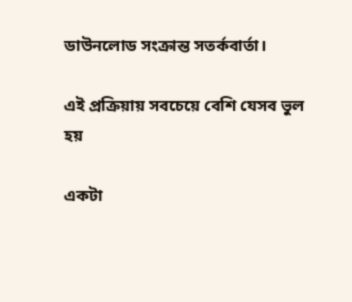ডাউনলোড সংক্রান্ত সতর্কবার্তা।

এই প্রক্রিয়ায় সবচেয়ে বেশি যেসব ভুল হয়

একটা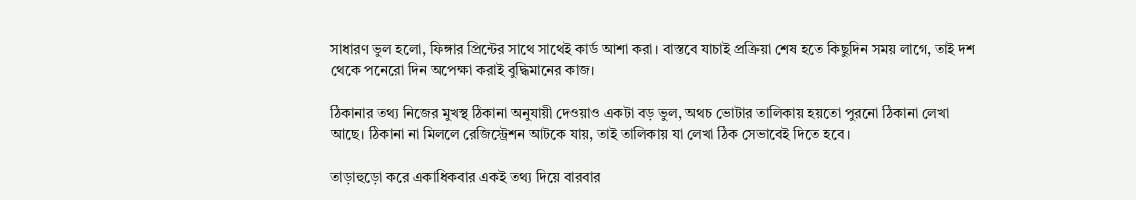সাধারণ ভুল হলো, ফিঙ্গার প্রিন্টের সাথে সাথেই কার্ড আশা করা। বাস্তবে যাচাই প্রক্রিয়া শেষ হতে কিছুদিন সময় লাগে, তাই দশ থেকে পনেরো দিন অপেক্ষা করাই বুদ্ধিমানের কাজ।

ঠিকানার তথ্য নিজের মুখস্থ ঠিকানা অনুযায়ী দেওয়াও একটা বড় ভুল, অথচ ভোটার তালিকায় হয়তো পুরনো ঠিকানা লেখা আছে। ঠিকানা না মিললে রেজিস্ট্রেশন আটকে যায়, তাই তালিকায় যা লেখা ঠিক সেভাবেই দিতে হবে।

তাড়াহুড়ো করে একাধিকবার একই তথ্য দিয়ে বারবার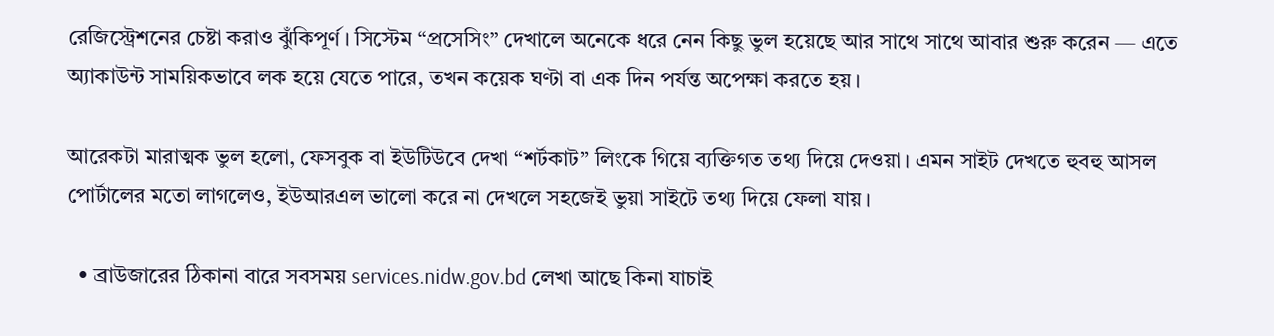রেজিস্ট্রেশনের চেষ্টা করাও ঝুঁকিপূর্ণ। সিস্টেম “প্রসেসিং” দেখালে অনেকে ধরে নেন কিছু ভুল হয়েছে আর সাথে সাথে আবার শুরু করেন — এতে অ্যাকাউন্ট সাময়িকভাবে লক হয়ে যেতে পারে, তখন কয়েক ঘণ্টা বা এক দিন পর্যন্ত অপেক্ষা করতে হয়।

আরেকটা মারাত্মক ভুল হলো, ফেসবুক বা ইউটিউবে দেখা “শর্টকাট” লিংকে গিয়ে ব্যক্তিগত তথ্য দিয়ে দেওয়া। এমন সাইট দেখতে হুবহু আসল পোর্টালের মতো লাগলেও, ইউআরএল ভালো করে না দেখলে সহজেই ভুয়া সাইটে তথ্য দিয়ে ফেলা যায়।

  • ব্রাউজারের ঠিকানা বারে সবসময় services.nidw.gov.bd লেখা আছে কিনা যাচাই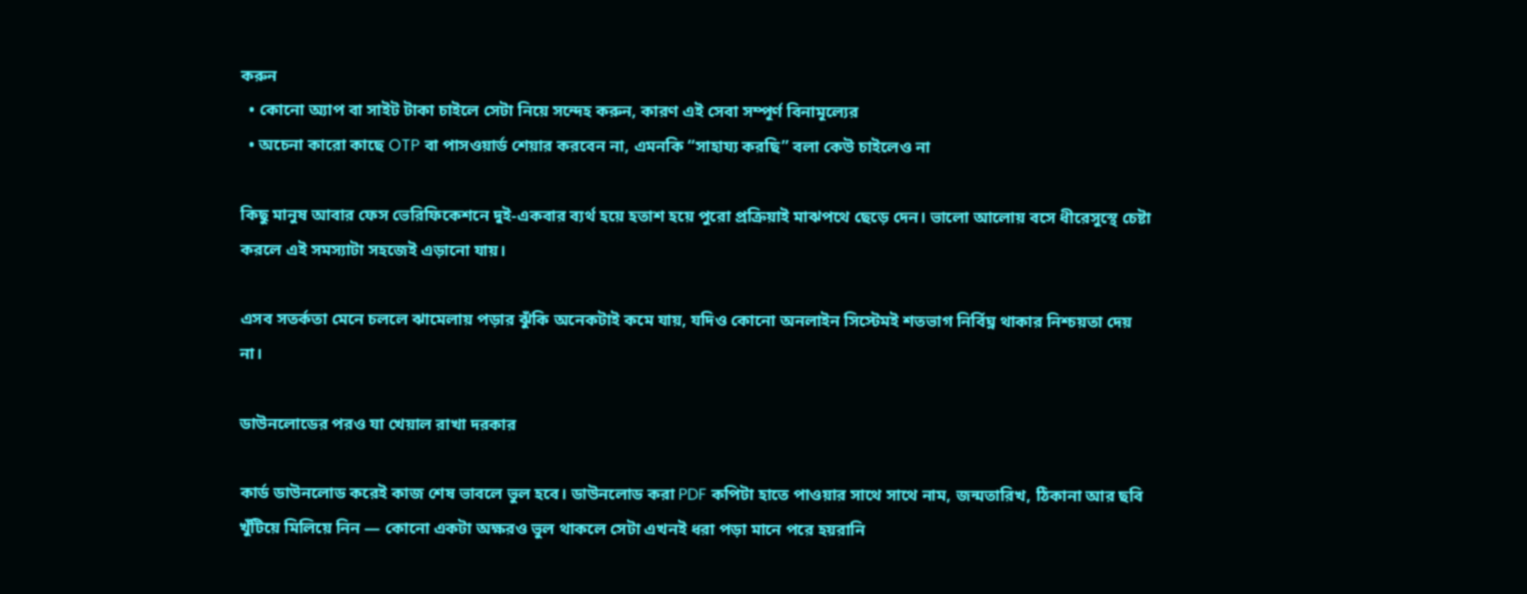করুন
  • কোনো অ্যাপ বা সাইট টাকা চাইলে সেটা নিয়ে সন্দেহ করুন, কারণ এই সেবা সম্পূর্ণ বিনামূল্যের
  • অচেনা কারো কাছে OTP বা পাসওয়ার্ড শেয়ার করবেন না, এমনকি “সাহায্য করছি” বলা কেউ চাইলেও না

কিছু মানুষ আবার ফেস ভেরিফিকেশনে দুই-একবার ব্যর্থ হয়ে হতাশ হয়ে পুরো প্রক্রিয়াই মাঝপথে ছেড়ে দেন। ভালো আলোয় বসে ধীরেসুস্থে চেষ্টা করলে এই সমস্যাটা সহজেই এড়ানো যায়।

এসব সতর্কতা মেনে চললে ঝামেলায় পড়ার ঝুঁকি অনেকটাই কমে যায়, যদিও কোনো অনলাইন সিস্টেমই শতভাগ নির্বিঘ্ন থাকার নিশ্চয়তা দেয় না।

ডাউনলোডের পরও যা খেয়াল রাখা দরকার

কার্ড ডাউনলোড করেই কাজ শেষ ভাবলে ভুল হবে। ডাউনলোড করা PDF কপিটা হাতে পাওয়ার সাথে সাথে নাম, জন্মতারিখ, ঠিকানা আর ছবি খুঁটিয়ে মিলিয়ে নিন — কোনো একটা অক্ষরও ভুল থাকলে সেটা এখনই ধরা পড়া মানে পরে হয়রানি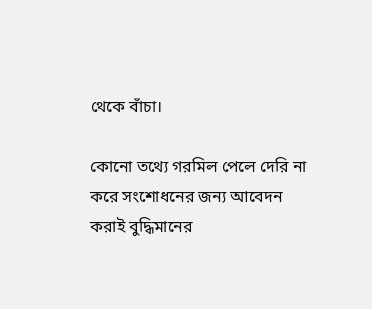থেকে বাঁচা।

কোনো তথ্যে গরমিল পেলে দেরি না করে সংশোধনের জন্য আবেদন করাই বুদ্ধিমানের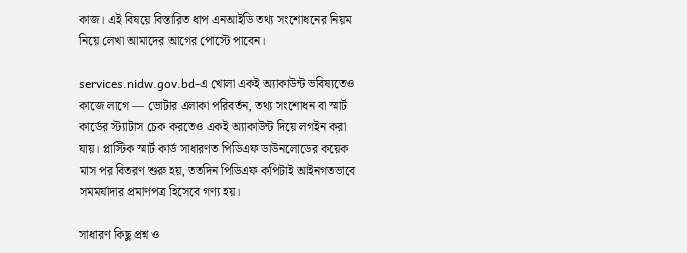কাজ। এই বিষয়ে বিস্তারিত ধাপ এনআইডি তথ্য সংশোধনের নিয়ম নিয়ে লেখা আমাদের আগের পোস্টে পাবেন।

services.nidw.gov.bd-এ খোলা একই অ্যাকাউন্ট ভবিষ্যতেও কাজে লাগে — ভোটার এলাকা পরিবর্তন, তথ্য সংশোধন বা স্মার্ট কার্ডের স্ট্যাটাস চেক করতেও একই অ্যাকাউন্ট দিয়ে লগইন করা যায়। প্লাস্টিক স্মার্ট কার্ড সাধারণত পিডিএফ ডাউনলোডের কয়েক মাস পর বিতরণ শুরু হয়, ততদিন পিডিএফ কপিটাই আইনগতভাবে সমমর্যাদার প্রমাণপত্র হিসেবে গণ্য হয়।

সাধারণ কিছু প্রশ্ন ও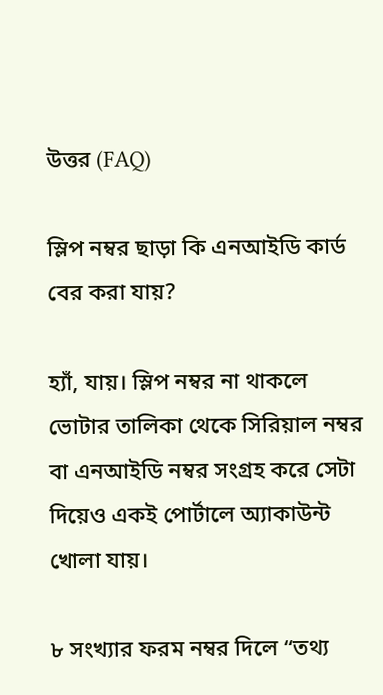উত্তর (FAQ)

স্লিপ নম্বর ছাড়া কি এনআইডি কার্ড বের করা যায়?

হ্যাঁ, যায়। স্লিপ নম্বর না থাকলে ভোটার তালিকা থেকে সিরিয়াল নম্বর বা এনআইডি নম্বর সংগ্রহ করে সেটা দিয়েও একই পোর্টালে অ্যাকাউন্ট খোলা যায়।

৮ সংখ্যার ফরম নম্বর দিলে “তথ্য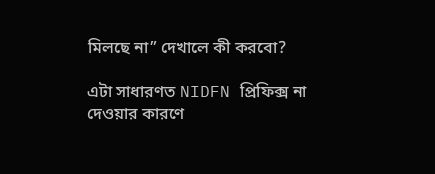মিলছে না” দেখালে কী করবো?

এটা সাধারণত NIDFN প্রিফিক্স না দেওয়ার কারণে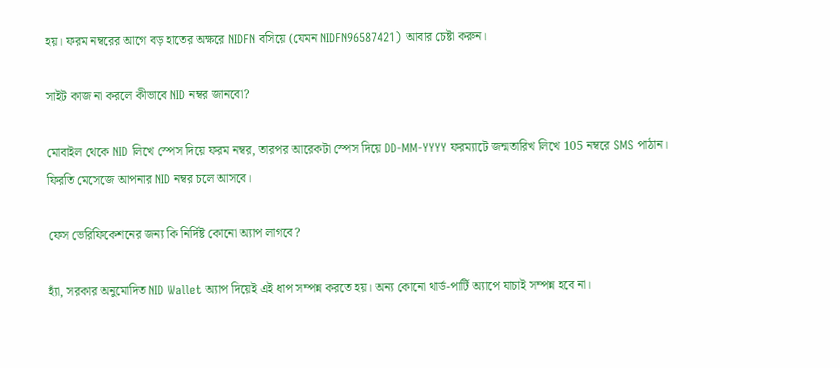হয়। ফরম নম্বরের আগে বড় হাতের অক্ষরে NIDFN বসিয়ে (যেমন NIDFN96587421) আবার চেষ্টা করুন।

সাইট কাজ না করলে কীভাবে NID নম্বর জানবো?

মোবাইল থেকে NID লিখে স্পেস দিয়ে ফরম নম্বর, তারপর আরেকটা স্পেস দিয়ে DD-MM-YYYY ফরম্যাটে জন্মতারিখ লিখে 105 নম্বরে SMS পাঠান। ফিরতি মেসেজে আপনার NID নম্বর চলে আসবে।

ফেস ভেরিফিকেশনের জন্য কি নির্দিষ্ট কোনো অ্যাপ লাগবে?

হ্যাঁ, সরকার অনুমোদিত NID Wallet অ্যাপ দিয়েই এই ধাপ সম্পন্ন করতে হয়। অন্য কোনো থার্ড-পার্টি অ্যাপে যাচাই সম্পন্ন হবে না।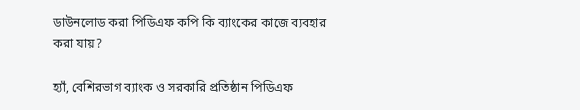ডাউনলোড করা পিডিএফ কপি কি ব্যাংকের কাজে ব্যবহার করা যায়?

হ্যাঁ, বেশিরভাগ ব্যাংক ও সরকারি প্রতিষ্ঠান পিডিএফ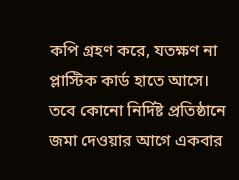কপি গ্রহণ করে, যতক্ষণ না প্লাস্টিক কার্ড হাতে আসে। তবে কোনো নির্দিষ্ট প্রতিষ্ঠানে জমা দেওয়ার আগে একবার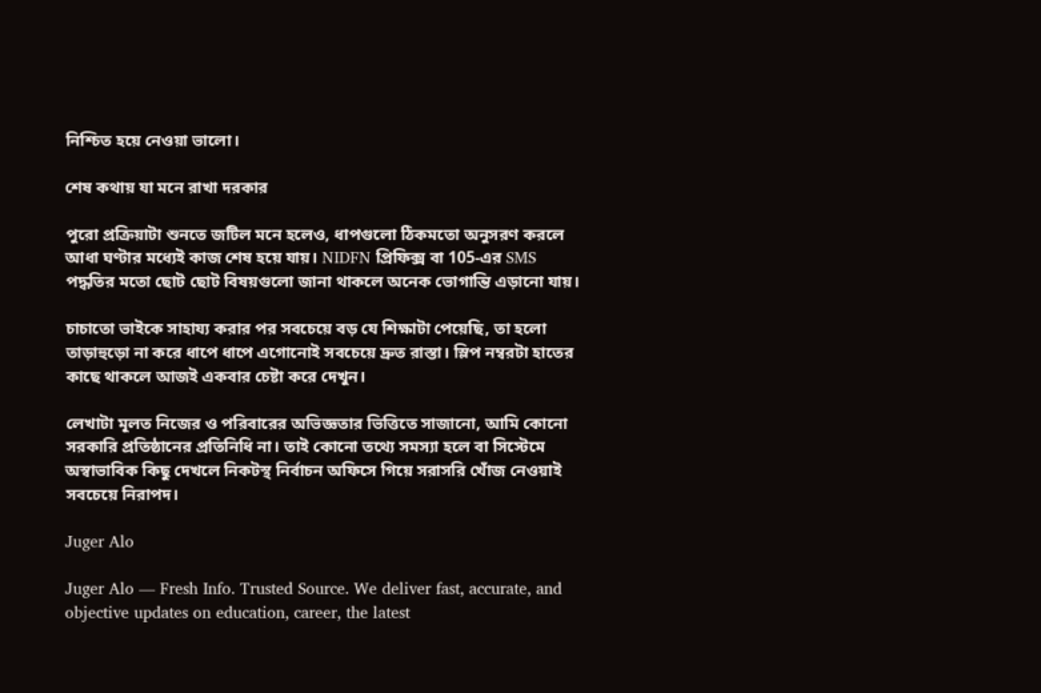নিশ্চিত হয়ে নেওয়া ভালো।

শেষ কথায় যা মনে রাখা দরকার

পুরো প্রক্রিয়াটা শুনতে জটিল মনে হলেও, ধাপগুলো ঠিকমতো অনুসরণ করলে আধা ঘণ্টার মধ্যেই কাজ শেষ হয়ে যায়। NIDFN প্রিফিক্স বা 105-এর SMS পদ্ধতির মতো ছোট ছোট বিষয়গুলো জানা থাকলে অনেক ভোগান্তি এড়ানো যায়।

চাচাতো ভাইকে সাহায্য করার পর সবচেয়ে বড় যে শিক্ষাটা পেয়েছি, তা হলো তাড়াহুড়ো না করে ধাপে ধাপে এগোনোই সবচেয়ে দ্রুত রাস্তা। স্লিপ নম্বরটা হাতের কাছে থাকলে আজই একবার চেষ্টা করে দেখুন।

লেখাটা মূলত নিজের ও পরিবারের অভিজ্ঞতার ভিত্তিতে সাজানো, আমি কোনো সরকারি প্রতিষ্ঠানের প্রতিনিধি না। তাই কোনো তথ্যে সমস্যা হলে বা সিস্টেমে অস্বাভাবিক কিছু দেখলে নিকটস্থ নির্বাচন অফিসে গিয়ে সরাসরি খোঁজ নেওয়াই সবচেয়ে নিরাপদ।

Juger Alo

Juger Alo — Fresh Info. Trusted Source. We deliver fast, accurate, and objective updates on education, career, the latest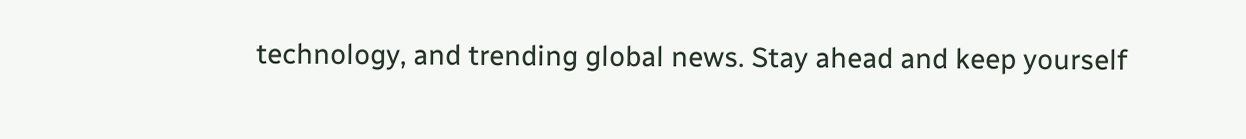technology, and trending global news. Stay ahead and keep yourself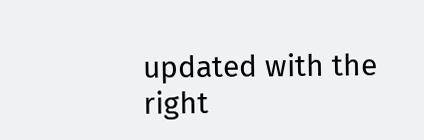updated with the right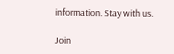information. Stay with us.

Join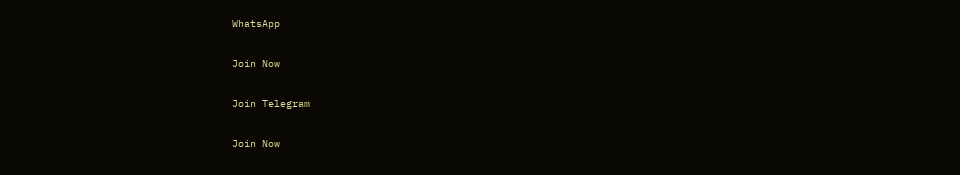WhatsApp

Join Now

Join Telegram

Join Now